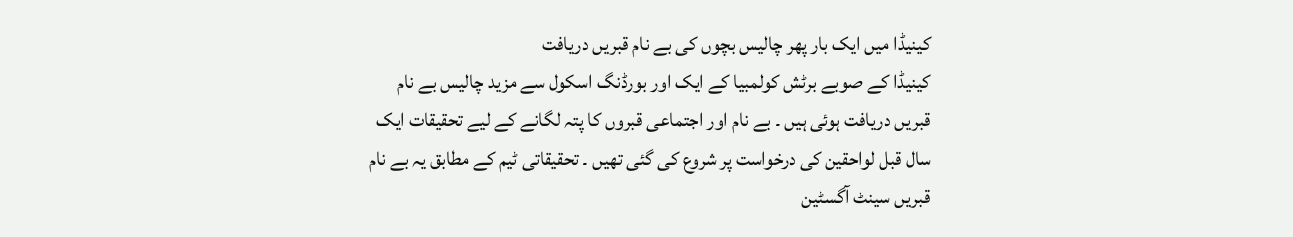کینیڈا میں ایک بار پھر چالیس بچوں کی بے نام قبریں دریافت
کینیڈا کے صوبے برٹش کولمبیا کے ایک اور بورڈنگ اسکول سے مزید چالیس بے نام قبریں دریافت ہوئی ہیں ۔ بے نام اور اجتماعی قبروں کا پتہ لگانے کے لیے تحقیقات ایک سال قبل لواحقین کی درخواست پر شروع کی گئی تھیں ۔ تحقیقاتی ٹیم کے مطابق یہ بے نام قبریں سینٹ آگسٹین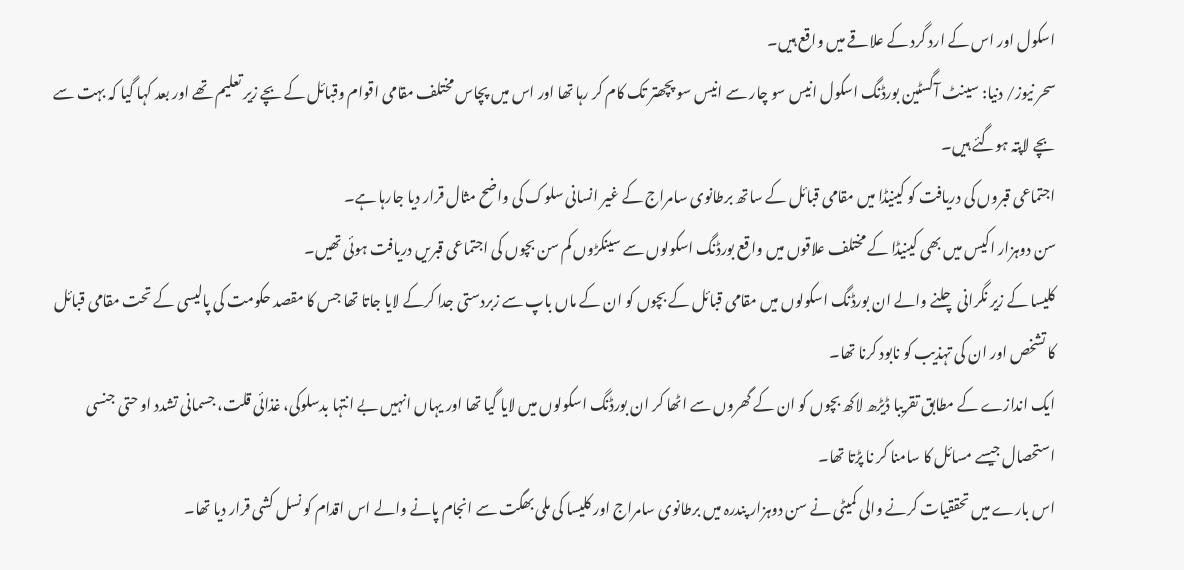اسکول اور اس کے ارد گرد کے علاقے میں واقع ہیں۔
سحر نیوز/ دنیا: سینٹ آگسٹین بورڈنگ اسکول انیس سو چار سے انیس سو پچھتر تک کام کر رہا تھا اور اس میں پچاس مختلف مقامی اقوام وقبائل کے بچے زیر تعلیم تھے اور بعد کہا گیا کہ بہت سے بچے لاپتہ ہوگئے ہیں۔
اجتماعی قبروں کی دریافت کو کینیڈا میں مقامی قبائل کے ساتھ برطانوی سامراج کے غیر انسانی سلوک کی واضح مثال قرار دیا جارہا ہے۔
سن دوہزار اکیس میں بھی کینیڈا کے مختلف علاقوں میں واقع بورڈنگ اسکولوں سے سینکڑوں کم سن بچوں کی اجتماعی قبریں دریافت ہوئی تھیں۔
کلیسا کے زیر نگرانی چلنے والے ان بورڈنگ اسکولوں میں مقامی قبائل کے بچوں کو ان کے ماں باپ سے زبردستی جدا کرکے لایا جاتا تھا جس کا مقصد حکومت کی پالیسی کے تحت مقامی قبائل کا تشخص اور ان کی تہذیب کو نابود کرنا تھا۔
ایک اندازے کے مطابق تقریبا ڈیڑھ لاکھ بچوں کو ان کے گھروں سے اٹھا کر ان بورڈنگ اسکولوں میں لایا گیا تھا اور یہاں انہیں بے انتہا بدسلوکی، غذائی قلت، جسمانی تشدد او حتی جنسی استحصال جیسے مسائل کا سامنا کر نا پڑتا تھا۔
اس بارے میں تحققیات کرنے والی کمیٹی نے سن دوہزار پندرہ میں برطانوی سامراج اور کلیسا کی ملی بھگت سے انجام پانے والے اس اقدام کو نسل کشی قرار دیا تھا۔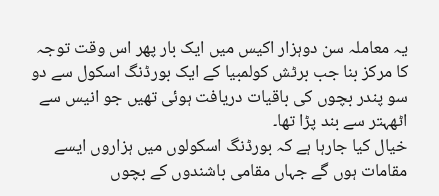یہ معاملہ سن دوہزار اکیس میں ایک بار پھر اس وقت توجہ کا مرکز بنا جب برٹش کولمبیا کے ایک بورڈنگ اسکول سے دو سو پندر بچوں کی باقیات دریافت ہوئی تھیں جو انیس سے اٹھہتر سے بند پڑا تھا۔
خیال کیا جارہا ہے کہ بورڈنگ اسکولوں میں ہزاروں ایسے مقامات ہوں گے جہاں مقامی باشندوں کے بچوں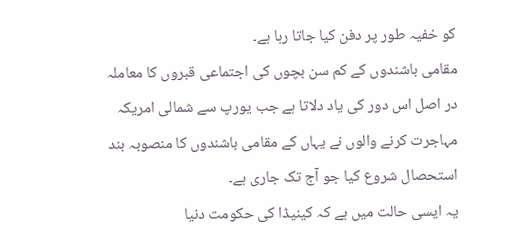کو خفیہ طور پر دفن کیا جاتا رہا ہے۔
مقامی باشندوں کے کم سن بچوں کی اجتماعی قبروں کا معاملہ در اصل اس دور کی یاد دلاتا ہے جب یورپ سے شمالی امریکہ مہاجرت کرنے والوں نے یہاں کے مقامی باشندوں کا منصوبہ بند استحصال شروع کیا جو آج تک جاری ہے۔
یہ ایسی حالت میں ہے کہ کینیڈا کی حکومت دنیا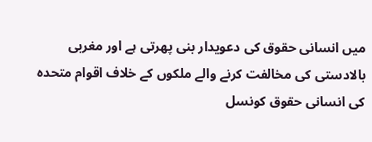میں انسانی حقوق کی دعویدار بنی پھرتی ہے اور مغربی بالادستی کی مخالفت کرنے والے ملکوں کے خلاف اقوام متحدہ کی انسانی حقوق کونسل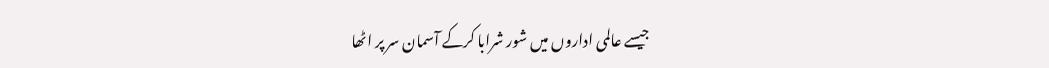جیسے عالمی اداروں میں شور شرابا کرکے آسمان سر پر اٹھا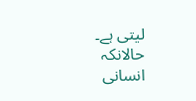لیتی ہے۔ حالانکہ انسانی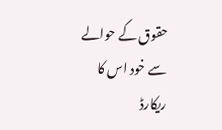حقوق کے حوالے سے خود اس کا ریکارڈ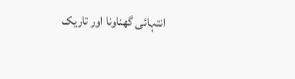انتہائی گھناونا اور تاریک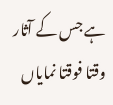ہے جس کے آثار وقتا فوقتا نمایاں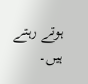ہوتے رہتے ہیں۔